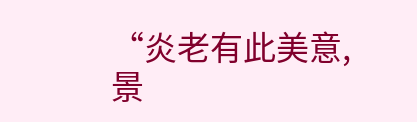“炎老有此美意,景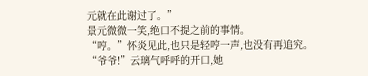元就在此谢过了。”
景元微微一笑,绝口不提之前的事情。
“哼。”怀炎见此,也只是轻哼一声,也没有再追究。
“爷爷!”云璃气呼呼的开口,她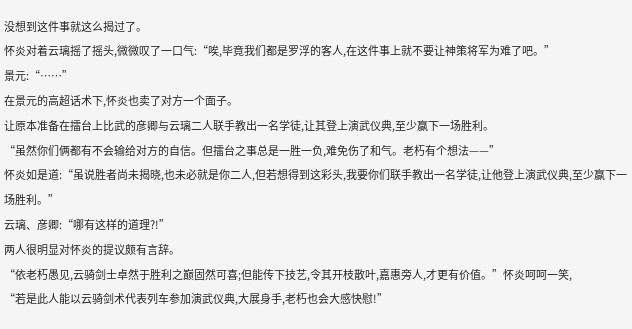没想到这件事就这么揭过了。
怀炎对着云璃摇了摇头,微微叹了一口气:“唉,毕竟我们都是罗浮的客人,在这件事上就不要让神策将军为难了吧。”
景元:“……”
在景元的高超话术下,怀炎也卖了对方一个面子。
让原本准备在擂台上比武的彦卿与云璃二人联手教出一名学徒,让其登上演武仪典,至少赢下一场胜利。
“虽然你们俩都有不会输给对方的自信。但擂台之事总是一胜一负,难免伤了和气。老朽有个想法——”
怀炎如是道:“虽说胜者尚未揭晓,也未必就是你二人,但若想得到这彩头,我要你们联手教出一名学徒,让他登上演武仪典,至少赢下一场胜利。”
云璃、彦卿:“哪有这样的道理?!”
两人很明显对怀炎的提议颇有言辞。
“依老朽愚见,云骑剑士卓然于胜利之巅固然可喜;但能传下技艺,令其开枝散叶,嘉惠旁人,才更有价值。”怀炎呵呵一笑,
“若是此人能以云骑剑术代表列车参加演武仪典,大展身手,老朽也会大感快慰!”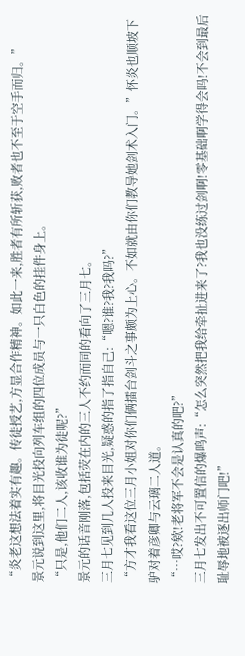“炎老这想法着实有趣。传徒授艺,方显合作精神。如此一来,胜者有所斩获,败者也不至于空手而归。”
景元说到这里,将目光投向列车组的四位成员与一只白色的挂件身上。
“只是,他们二人,该收谁为徒呢?”
景元的话音刚落,包括荧在内的三人不约而同的看向了三月七。
三月七见到几人投来目光,疑惑的指了指自己:“嗯?谁?我?我吗?”
“方才我看这位三月小姐对你们俩擂台剑斗之事颇为上心。不如就由你们教导她剑术入门。”怀炎也顺坡下驴对着彦卿与云璃二人道。
“…哎?欸!老将军不会是认真的吧?”
三月七发出不可置信的爆鸣声:“怎么突然把我给牵扯进来了?我也没练过剑啊!零基础啊学得会吗!不会到最后耻辱地被逐出师门吧!”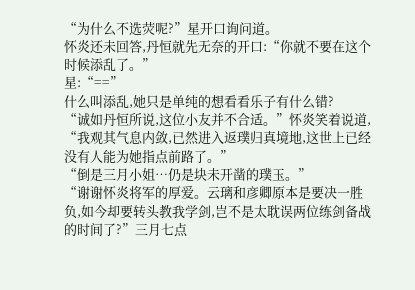“为什么不选荧呢?”星开口询问道。
怀炎还未回答,丹恒就先无奈的开口:“你就不要在这个时候添乱了。”
星:“==”
什么叫添乱,她只是单纯的想看看乐子有什么错?
“诚如丹恒所说,这位小友并不合适。”怀炎笑着说道,
“我观其气息内敛,已然进入返璞归真境地,这世上已经没有人能为她指点前路了。”
“倒是三月小姐…仍是块未开凿的璞玉。”
“谢谢怀炎将军的厚爱。云璃和彦卿原本是要决一胜负,如今却要转头教我学剑,岂不是太耽误两位练剑备战的时间了?”三月七点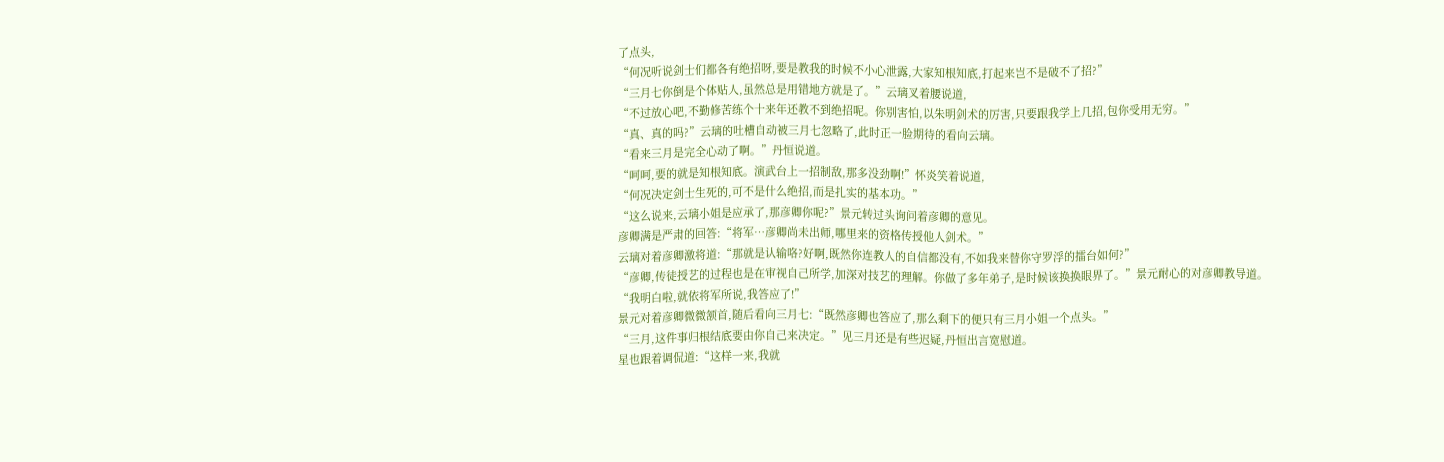了点头,
“何况听说剑士们都各有绝招呀,要是教我的时候不小心泄露,大家知根知底,打起来岂不是破不了招?”
“三月七你倒是个体贴人,虽然总是用错地方就是了。”云璃叉着腰说道,
“不过放心吧,不勤修苦练个十来年还教不到绝招呢。你别害怕,以朱明剑术的厉害,只要跟我学上几招,包你受用无穷。”
“真、真的吗?”云璃的吐槽自动被三月七忽略了,此时正一脸期待的看向云璃。
“看来三月是完全心动了啊。”丹恒说道。
“呵呵,要的就是知根知底。演武台上一招制敌,那多没劲啊!”怀炎笑着说道,
“何况决定剑士生死的,可不是什么绝招,而是扎实的基本功。”
“这么说来,云璃小姐是应承了,那彦卿你呢?”景元转过头询问着彦卿的意见。
彦卿满是严肃的回答:“将军…彦卿尚未出师,哪里来的资格传授他人剑术。”
云璃对着彦卿激将道:“那就是认输咯?好啊,既然你连教人的自信都没有,不如我来替你守罗浮的擂台如何?”
“彦卿,传徒授艺的过程也是在审视自己所学,加深对技艺的理解。你做了多年弟子,是时候该换换眼界了。”景元耐心的对彦卿教导道。
“我明白啦,就依将军所说,我答应了!”
景元对着彦卿微微颔首,随后看向三月七:“既然彦卿也答应了,那么剩下的便只有三月小姐一个点头。”
“三月,这件事归根结底要由你自己来决定。”见三月还是有些迟疑,丹恒出言宽慰道。
星也跟着调侃道:“这样一来,我就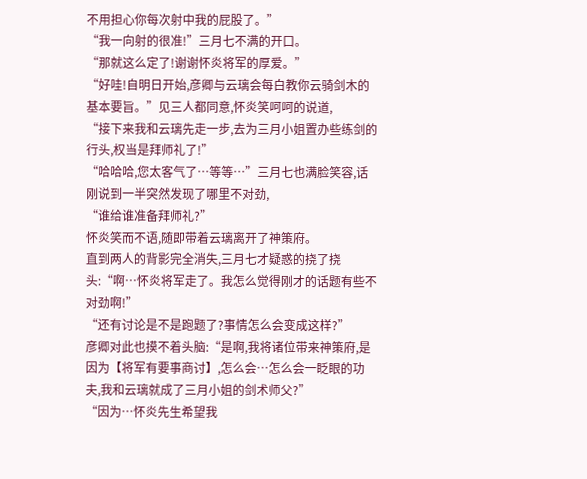不用担心你每次射中我的屁股了。”
“我一向射的很准!”三月七不满的开口。
“那就这么定了!谢谢怀炎将军的厚爱。”
“好哇!自明日开始,彦卿与云璃会每白教你云骑剑木的基本要旨。”见三人都同意,怀炎笑呵呵的说道,
“接下来我和云璃先走一步,去为三月小姐置办些练剑的行头,权当是拜师礼了!”
“哈哈哈,您太客气了…等等…”三月七也满脸笑容,话刚说到一半突然发现了哪里不对劲,
“谁给谁准备拜师礼?”
怀炎笑而不语,随即带着云璃离开了神策府。
直到两人的背影完全消失,三月七才疑惑的挠了挠头:“啊…怀炎将军走了。我怎么觉得刚才的话题有些不对劲啊!”
“还有讨论是不是跑题了?事情怎么会变成这样?”
彦卿对此也摸不着头脑:“是啊,我将诸位带来神策府,是因为【将军有要事商讨】,怎么会…怎么会一眨眼的功夫,我和云璃就成了三月小姐的剑术师父?”
“因为…怀炎先生希望我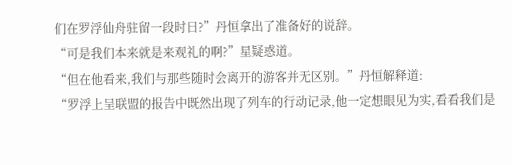们在罗浮仙舟驻留一段时日?”丹恒拿出了准备好的说辞。
“可是我们本来就是来观礼的啊?”星疑惑道。
“但在他看来,我们与那些随时会离开的游客并无区别。”丹恒解释道:
“罗浮上呈联盟的报告中既然出现了列车的行动记录,他一定想眼见为实,看看我们是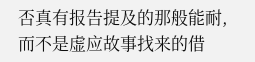否真有报告提及的那般能耐,而不是虚应故事找来的借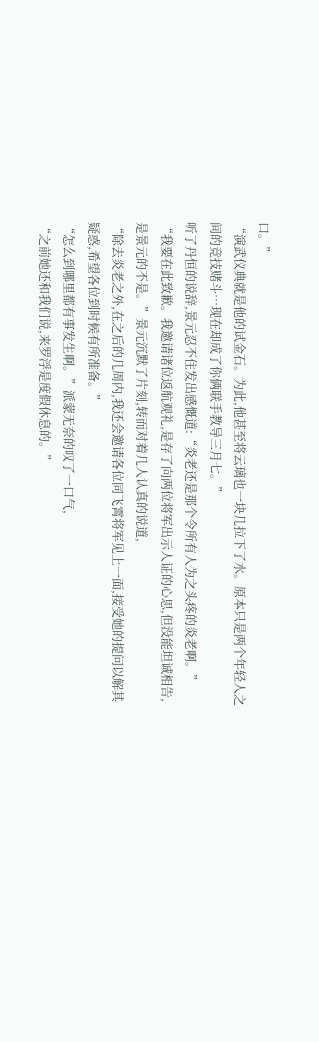口。”
“演武仪典就是他的试金石。为此,他甚至将云璃也一块几拉下了水。原本只是两个年轻人之间的竞技赌斗…现在却成了你俩联手教导三月七。”
听了丹恒的说辞,景元忍不住发出感慨道:“炎老还是那个令所有人为之头疼的炎老啊。”
“我要在此致歉。我邀请诸位返航观礼,是存了向两位将军出示人证的心思,但没能坦诚相告,是景元的不是。”景元沉默了片刻,转而对着几人认真的说道,
“除去炎老之外,在之后的几周内,我还会邀请各位同飞霄将军见上一面,接受她的提问以解其疑惑,希望各位到时候有所准备。”
“怎么到哪里都有事发生啊。”派蒙无奈的叹了一口气,
“之前她还和我们说,来罗浮是度假休息的。”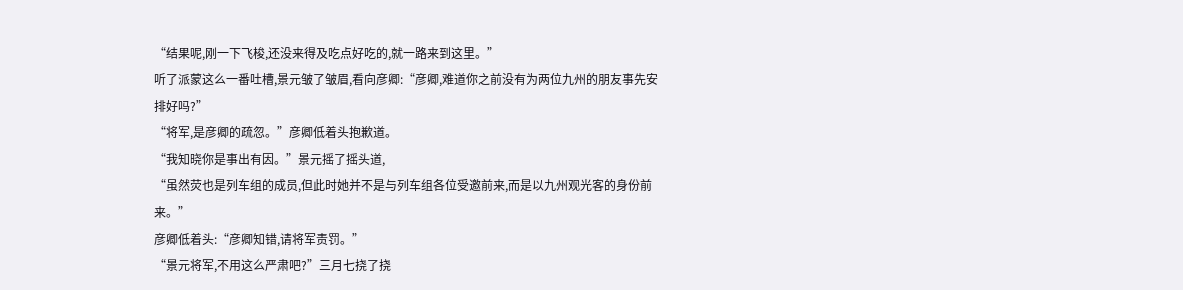“结果呢,刚一下飞梭,还没来得及吃点好吃的,就一路来到这里。”
听了派蒙这么一番吐槽,景元皱了皱眉,看向彦卿:“彦卿,难道你之前没有为两位九州的朋友事先安排好吗?”
“将军,是彦卿的疏忽。”彦卿低着头抱歉道。
“我知晓你是事出有因。”景元摇了摇头道,
“虽然荧也是列车组的成员,但此时她并不是与列车组各位受邀前来,而是以九州观光客的身份前来。”
彦卿低着头:“彦卿知错,请将军责罚。”
“景元将军,不用这么严肃吧?”三月七挠了挠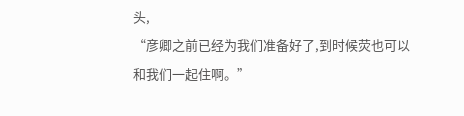头,
“彦卿之前已经为我们准备好了,到时候荧也可以和我们一起住啊。”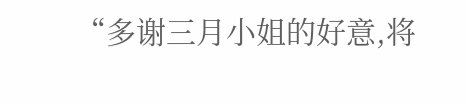“多谢三月小姐的好意,将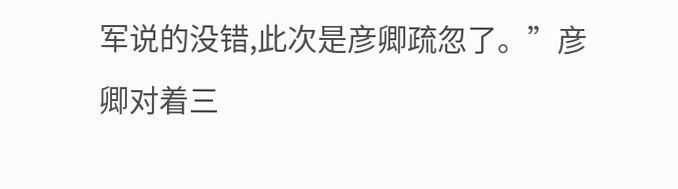军说的没错,此次是彦卿疏忽了。”彦卿对着三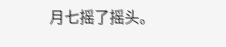月七摇了摇头。